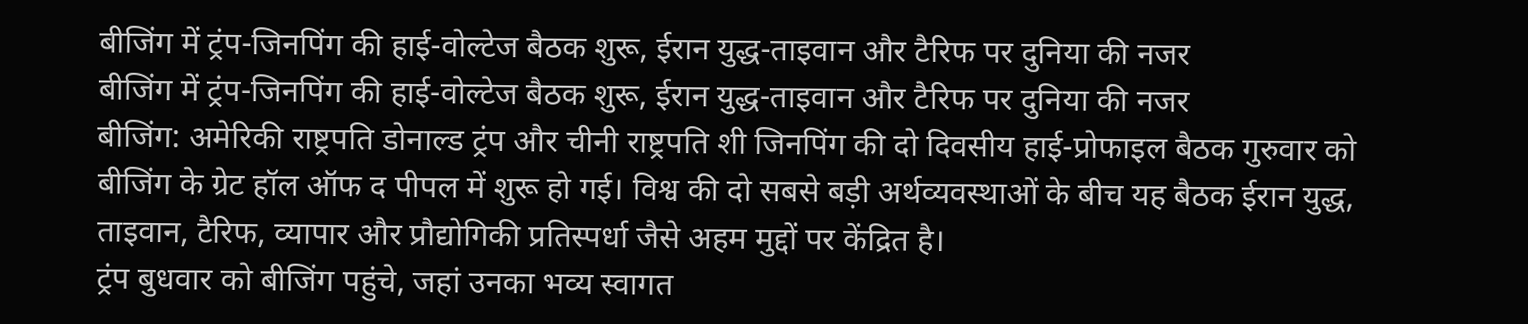बीजिंग में ट्रंप-जिनपिंग की हाई-वोल्टेज बैठक शुरू, ईरान युद्ध-ताइवान और टैरिफ पर दुनिया की नजर
बीजिंग में ट्रंप-जिनपिंग की हाई-वोल्टेज बैठक शुरू, ईरान युद्ध-ताइवान और टैरिफ पर दुनिया की नजर
बीजिंग: अमेरिकी राष्ट्रपति डोनाल्ड ट्रंप और चीनी राष्ट्रपति शी जिनपिंग की दो दिवसीय हाई-प्रोफाइल बैठक गुरुवार को बीजिंग के ग्रेट हॉल ऑफ द पीपल में शुरू हो गई। विश्व की दो सबसे बड़ी अर्थव्यवस्थाओं के बीच यह बैठक ईरान युद्ध, ताइवान, टैरिफ, व्यापार और प्रौद्योगिकी प्रतिस्पर्धा जैसे अहम मुद्दों पर केंद्रित है।
ट्रंप बुधवार को बीजिंग पहुंचे, जहां उनका भव्य स्वागत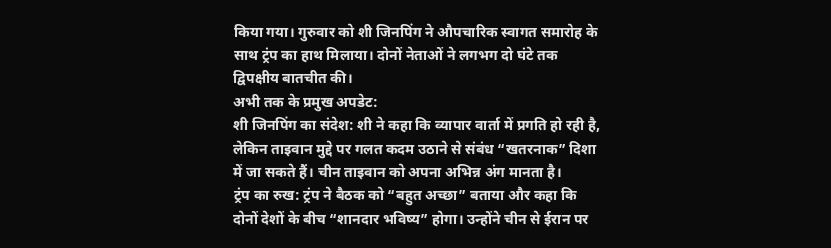किया गया। गुरुवार को शी जिनपिंग ने औपचारिक स्वागत समारोह के साथ ट्रंप का हाथ मिलाया। दोनों नेताओं ने लगभग दो घंटे तक द्विपक्षीय बातचीत की।
अभी तक के प्रमुख अपडेट:
शी जिनपिंग का संदेश: शी ने कहा कि व्यापार वार्ता में प्रगति हो रही है, लेकिन ताइवान मुद्दे पर गलत कदम उठाने से संबंध “खतरनाक” दिशा में जा सकते हैं। चीन ताइवान को अपना अभिन्न अंग मानता है।
ट्रंप का रुख: ट्रंप ने बैठक को “बहुत अच्छा” बताया और कहा कि दोनों देशों के बीच “शानदार भविष्य” होगा। उन्होंने चीन से ईरान पर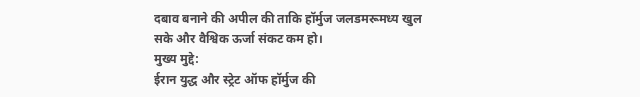दबाव बनाने की अपील की ताकि हॉर्मुज जलडमरूमध्य खुल सके और वैश्विक ऊर्जा संकट कम हो।
मुख्य मुद्दे:
ईरान युद्ध और स्ट्रेट ऑफ हॉर्मुज की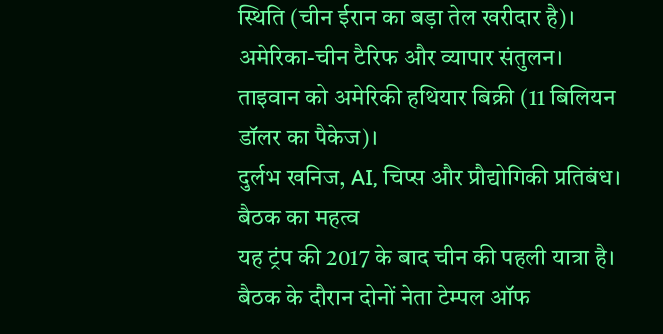स्थिति (चीन ईरान का बड़ा तेल खरीदार है)।
अमेरिका-चीन टैरिफ और व्यापार संतुलन।
ताइवान को अमेरिकी हथियार बिक्री (11 बिलियन डॉलर का पैकेज)।
दुर्लभ खनिज, AI, चिप्स और प्रौद्योगिकी प्रतिबंध।
बैठक का महत्व
यह ट्रंप की 2017 के बाद चीन की पहली यात्रा है। बैठक के दौरान दोनों नेता टेम्पल ऑफ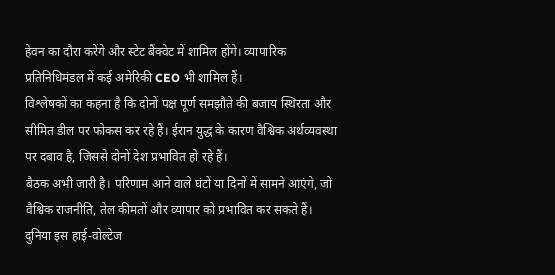हेवन का दौरा करेंगे और स्टेट बैंक्वेट में शामिल होंगे। व्यापारिक प्रतिनिधिमंडल में कई अमेरिकी CEO भी शामिल हैं।
विश्लेषकों का कहना है कि दोनों पक्ष पूर्ण समझौते की बजाय स्थिरता और सीमित डील पर फोकस कर रहे हैं। ईरान युद्ध के कारण वैश्विक अर्थव्यवस्था पर दबाव है, जिससे दोनों देश प्रभावित हो रहे हैं।
बैठक अभी जारी है। परिणाम आने वाले घंटों या दिनों में सामने आएंगे, जो वैश्विक राजनीति, तेल कीमतों और व्यापार को प्रभावित कर सकते हैं।
दुनिया इस हाई-वोल्टेज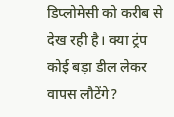डिप्लोमेसी को करीब से देख रही है। क्या ट्रंप कोई बड़ा डील लेकर वापस लौटेंगे?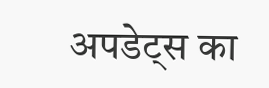अपडेट्स का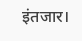इंतजार।